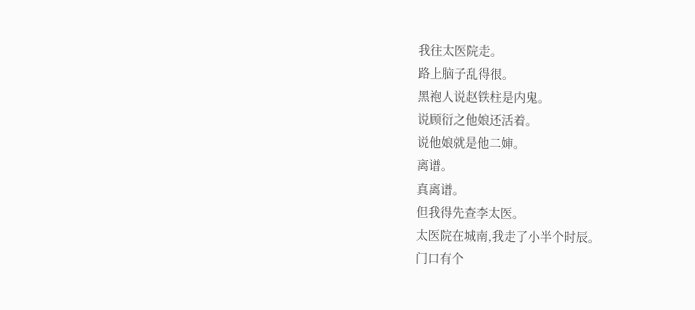我往太医院走。
路上脑子乱得很。
黑袍人说赵铁柱是内鬼。
说顾衍之他娘还活着。
说他娘就是他二婶。
离谱。
真离谱。
但我得先查李太医。
太医院在城南,我走了小半个时辰。
门口有个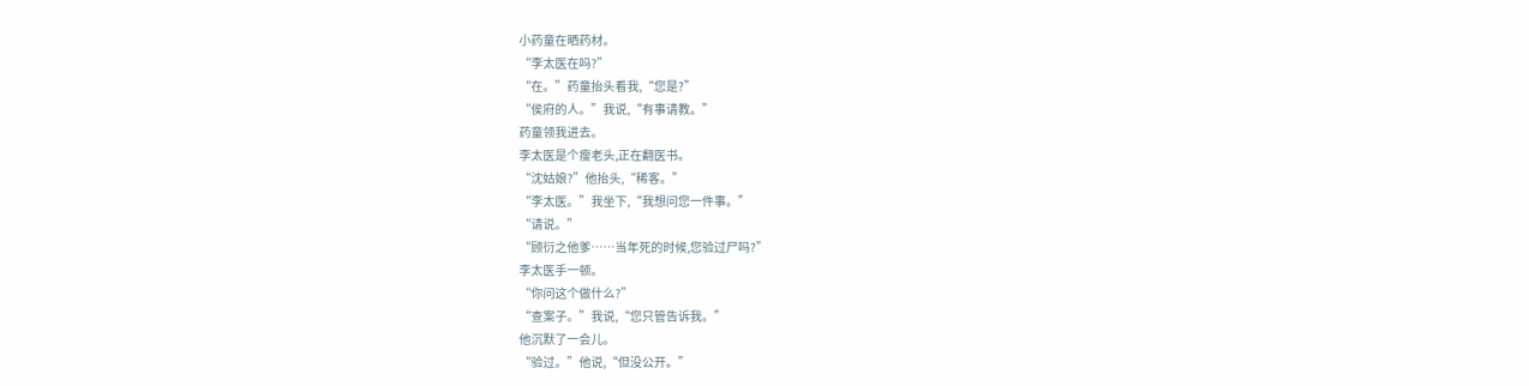小药童在晒药材。
“李太医在吗?”
“在。”药童抬头看我,“您是?”
“侯府的人。”我说,“有事请教。”
药童领我进去。
李太医是个瘦老头,正在翻医书。
“沈姑娘?”他抬头,“稀客。”
“李太医。”我坐下,“我想问您一件事。”
“请说。”
“顾衍之他爹……当年死的时候,您验过尸吗?”
李太医手一顿。
“你问这个做什么?”
“查案子。”我说,“您只管告诉我。”
他沉默了一会儿。
“验过。”他说,“但没公开。”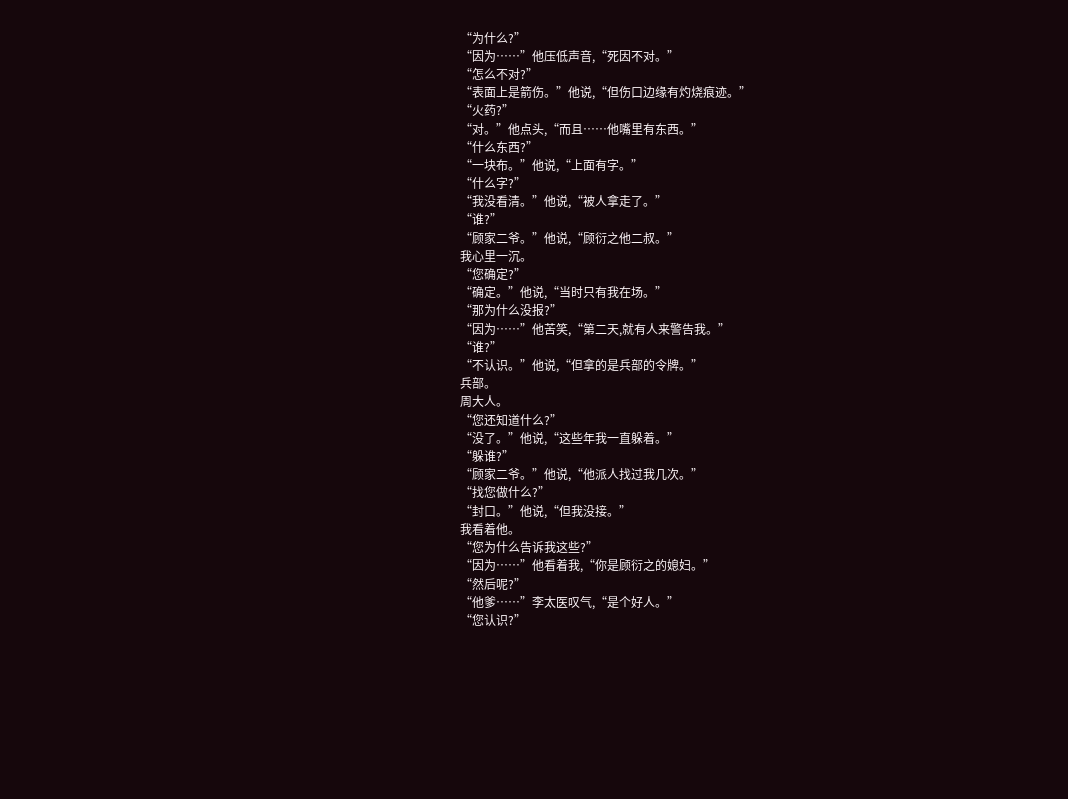“为什么?”
“因为……”他压低声音,“死因不对。”
“怎么不对?”
“表面上是箭伤。”他说,“但伤口边缘有灼烧痕迹。”
“火药?”
“对。”他点头,“而且……他嘴里有东西。”
“什么东西?”
“一块布。”他说,“上面有字。”
“什么字?”
“我没看清。”他说,“被人拿走了。”
“谁?”
“顾家二爷。”他说,“顾衍之他二叔。”
我心里一沉。
“您确定?”
“确定。”他说,“当时只有我在场。”
“那为什么没报?”
“因为……”他苦笑,“第二天,就有人来警告我。”
“谁?”
“不认识。”他说,“但拿的是兵部的令牌。”
兵部。
周大人。
“您还知道什么?”
“没了。”他说,“这些年我一直躲着。”
“躲谁?”
“顾家二爷。”他说,“他派人找过我几次。”
“找您做什么?”
“封口。”他说,“但我没接。”
我看着他。
“您为什么告诉我这些?”
“因为……”他看着我,“你是顾衍之的媳妇。”
“然后呢?”
“他爹……”李太医叹气,“是个好人。”
“您认识?”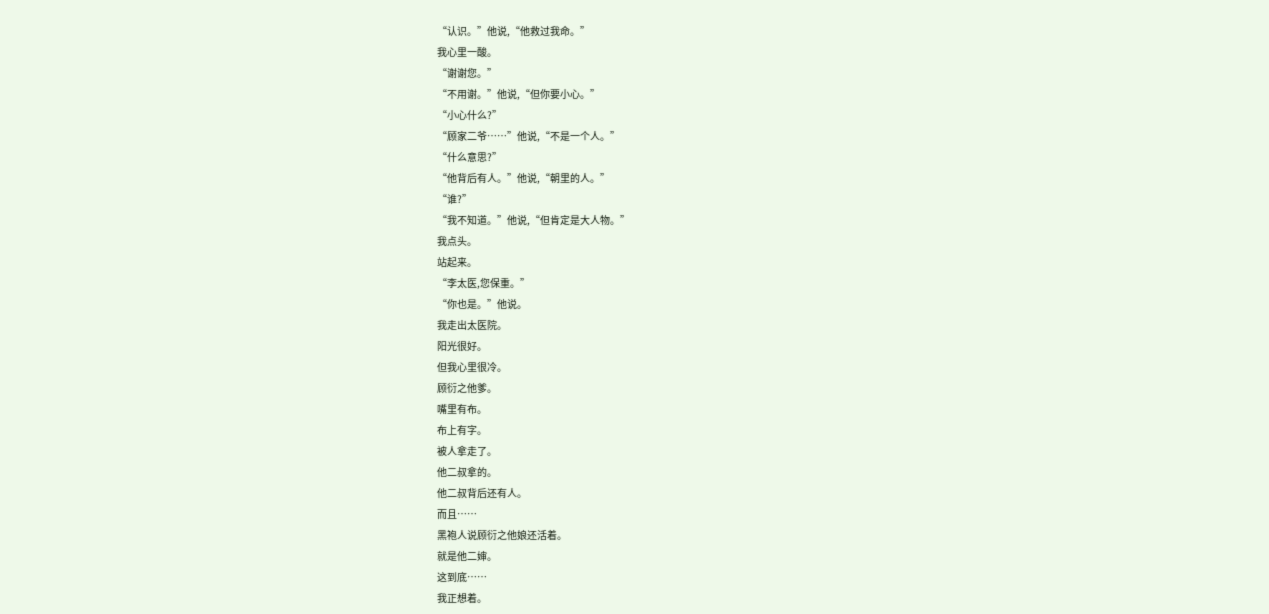“认识。”他说,“他救过我命。”
我心里一酸。
“谢谢您。”
“不用谢。”他说,“但你要小心。”
“小心什么?”
“顾家二爷……”他说,“不是一个人。”
“什么意思?”
“他背后有人。”他说,“朝里的人。”
“谁?”
“我不知道。”他说,“但肯定是大人物。”
我点头。
站起来。
“李太医,您保重。”
“你也是。”他说。
我走出太医院。
阳光很好。
但我心里很冷。
顾衍之他爹。
嘴里有布。
布上有字。
被人拿走了。
他二叔拿的。
他二叔背后还有人。
而且……
黑袍人说顾衍之他娘还活着。
就是他二婶。
这到底……
我正想着。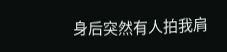身后突然有人拍我肩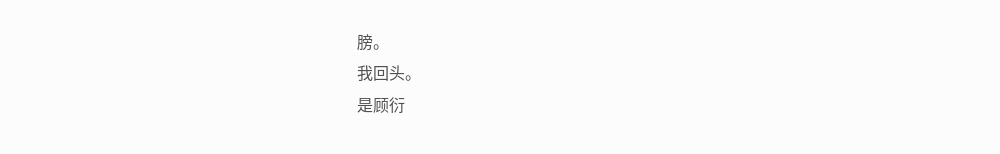膀。
我回头。
是顾衍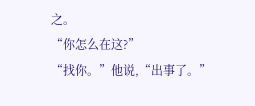之。
“你怎么在这?”
“找你。”他说,“出事了。”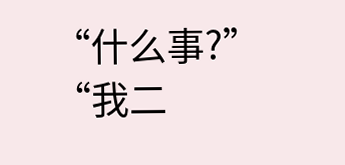“什么事?”
“我二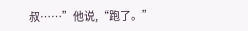叔……”他说,“跑了。”